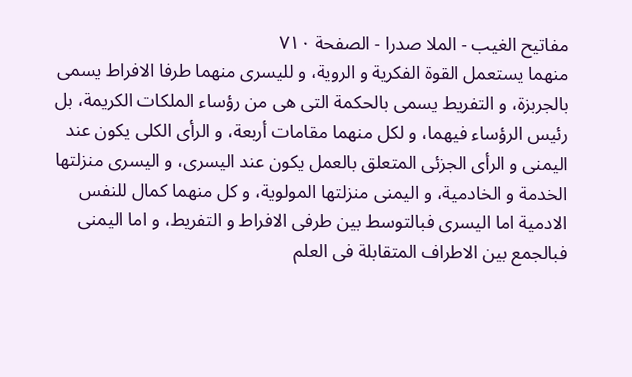مفاتيح الغيب - الملا صدرا - الصفحة ٧١٠
منهما يستعمل القوة الفكرية و الروية، و لليسرى منهما طرفا الافراط يسمى بالجربزة، و التفريط يسمى بالحكمة التى هى من رؤساء الملكات الكريمة، بل رئيس الرؤساء فيهما، و لكل منهما مقامات أربعة، و الرأى الكلى يكون عند اليمنى و الرأى الجزئى المتعلق بالعمل يكون عند اليسرى، و اليسرى منزلتها الخدمة و الخادمية، و اليمنى منزلتها المولوية، و كل منهما كمال للنفس الادمية اما اليسرى فبالتوسط بين طرفى الافراط و التفريط، و اما اليمنى فبالجمع بين الاطراف المتقابلة فى العلم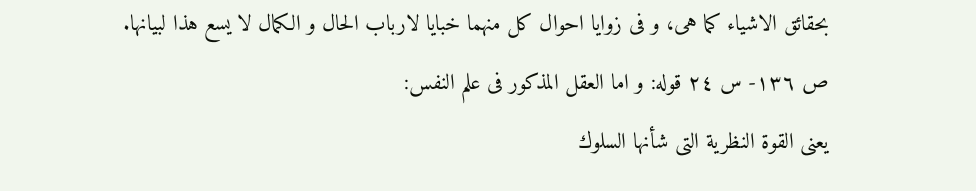بحقائق الاشياء كما هى، و فى زوايا احوال كل منهما خبايا لارباب الحال و الكمال لا يسع هذا لبيانها.
ص ١٣٦- س ٢٤ قوله: و اما العقل المذكور فى علم النفس:
يعنى القوة النظرية التى شأنها السلوك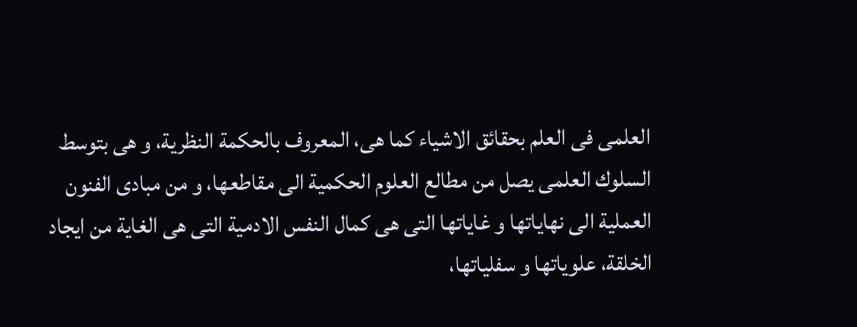العلمى فى العلم بحقائق الاشياء كما هى، المعروف بالحكمة النظرية، و هى بتوسط السلوك العلمى يصل من مطالع العلوم الحكمية الى مقاطعها، و من مبادى الفنون العملية الى نهاياتها و غاياتها التى هى كمال النفس الادمية التى هى الغاية من ايجاد الخلقة، علوياتها و سفلياتها،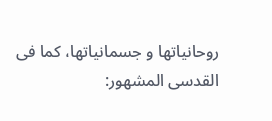روحانياتها و جسمانياتها، كما فى القدسى المشهور: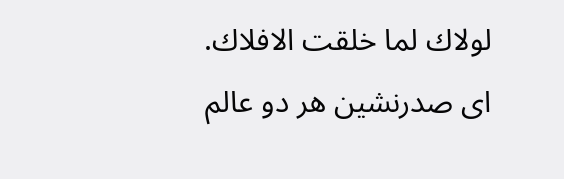لولاك لما خلقت الافلاك.
اى صدرنشين هر دو عالم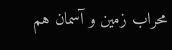محراب زمين و آسمان هم